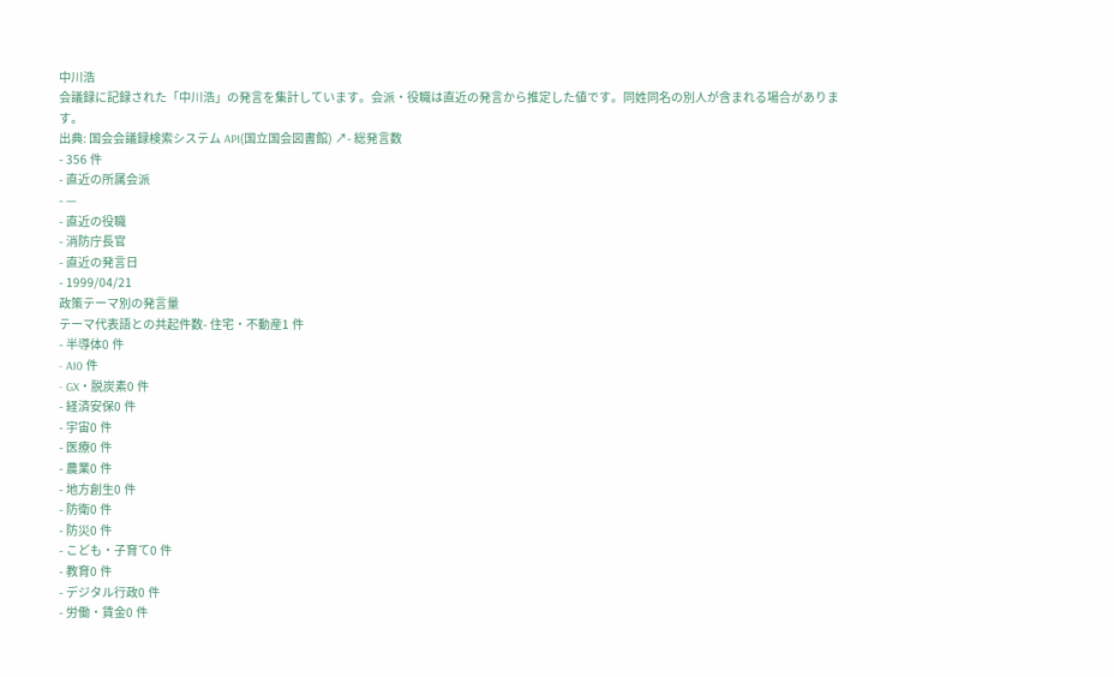中川浩
会議録に記録された「中川浩」の発言を集計しています。会派・役職は直近の発言から推定した値です。同姓同名の別人が含まれる場合があります。
出典: 国会会議録検索システム API(国立国会図書館) ↗- 総発言数
- 356 件
- 直近の所属会派
- —
- 直近の役職
- 消防庁長官
- 直近の発言日
- 1999/04/21
政策テーマ別の発言量
テーマ代表語との共起件数- 住宅・不動産1 件
- 半導体0 件
- AI0 件
- GX・脱炭素0 件
- 経済安保0 件
- 宇宙0 件
- 医療0 件
- 農業0 件
- 地方創生0 件
- 防衛0 件
- 防災0 件
- こども・子育て0 件
- 教育0 件
- デジタル行政0 件
- 労働・賃金0 件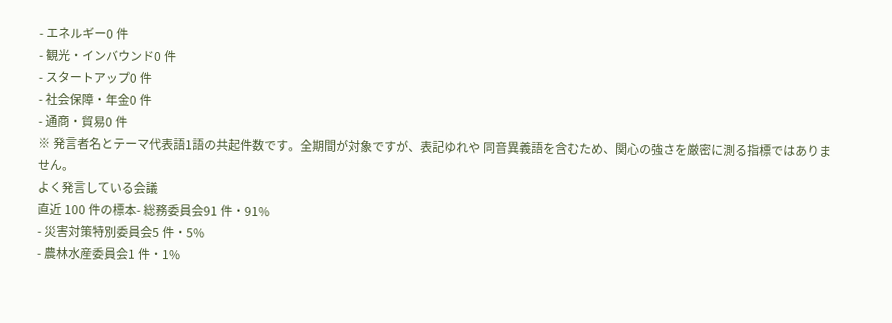- エネルギー0 件
- 観光・インバウンド0 件
- スタートアップ0 件
- 社会保障・年金0 件
- 通商・貿易0 件
※ 発言者名とテーマ代表語1語の共起件数です。全期間が対象ですが、表記ゆれや 同音異義語を含むため、関心の強さを厳密に測る指標ではありません。
よく発言している会議
直近 100 件の標本- 総務委員会91 件・91%
- 災害対策特別委員会5 件・5%
- 農林水産委員会1 件・1%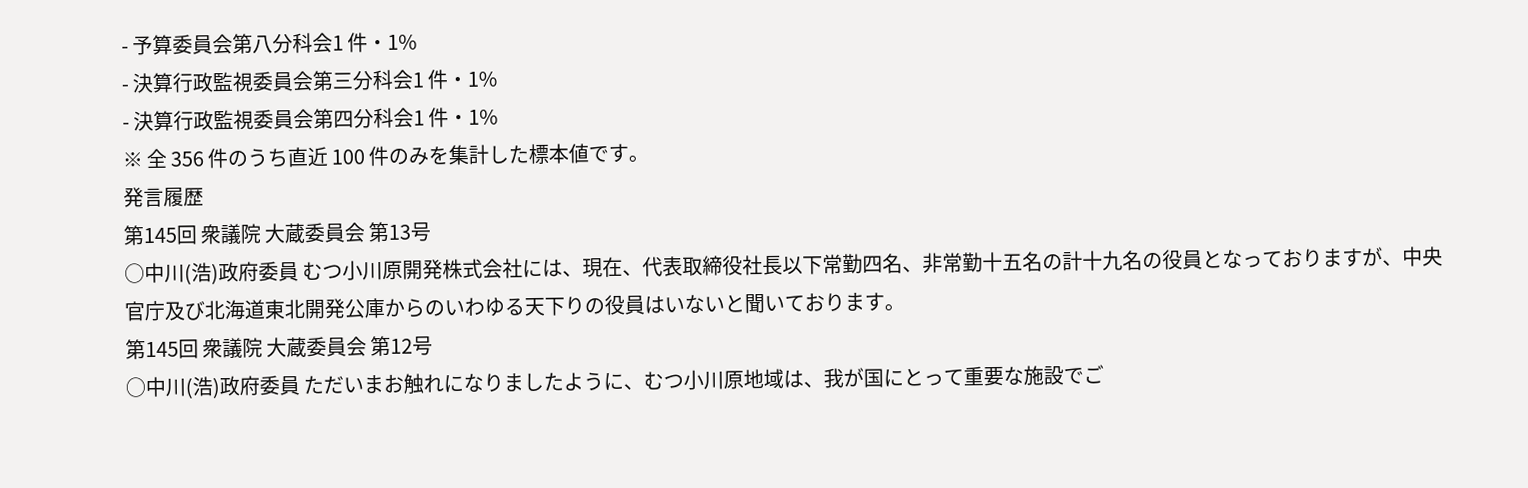- 予算委員会第八分科会1 件・1%
- 決算行政監視委員会第三分科会1 件・1%
- 決算行政監視委員会第四分科会1 件・1%
※ 全 356 件のうち直近 100 件のみを集計した標本値です。
発言履歴
第145回 衆議院 大蔵委員会 第13号
○中川(浩)政府委員 むつ小川原開発株式会社には、現在、代表取締役社長以下常勤四名、非常勤十五名の計十九名の役員となっておりますが、中央官庁及び北海道東北開発公庫からのいわゆる天下りの役員はいないと聞いております。
第145回 衆議院 大蔵委員会 第12号
○中川(浩)政府委員 ただいまお触れになりましたように、むつ小川原地域は、我が国にとって重要な施設でご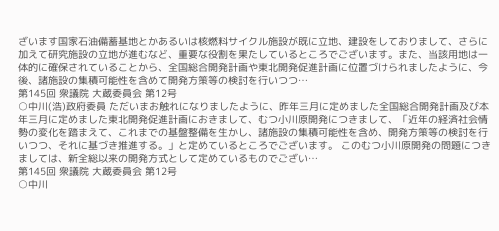ざいます国家石油備蓄基地とかあるいは核燃料サイクル施設が既に立地、建設をしておりまして、さらに加えて研究施設の立地が進むなど、重要な役割を果たしているところでございます。また、当該用地は一体的に確保されていることから、全国総合開発計画や東北開発促進計画に位置づけられましたように、今後、諸施設の集積可能性を含めて開発方策等の検討を行いつつ…
第145回 衆議院 大蔵委員会 第12号
○中川(浩)政府委員 ただいまお触れになりましたように、昨年三月に定めました全国総合開発計画及び本年三月に定めました東北開発促進計画におきまして、むつ小川原開発につきまして、「近年の経済社会情勢の変化を踏まえて、これまでの基盤整備を生かし、諸施設の集積可能性を含め、開発方策等の検討を行いつつ、それに基づき推進する。」と定めているところでございます。 このむつ小川原開発の問題につきましては、新全総以来の開発方式として定めているものでござい…
第145回 衆議院 大蔵委員会 第12号
○中川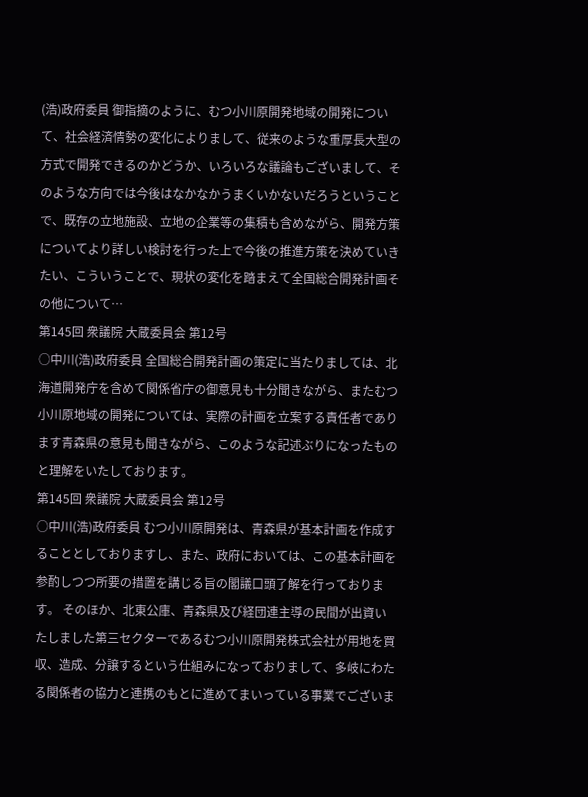(浩)政府委員 御指摘のように、むつ小川原開発地域の開発について、社会経済情勢の変化によりまして、従来のような重厚長大型の方式で開発できるのかどうか、いろいろな議論もございまして、そのような方向では今後はなかなかうまくいかないだろうということで、既存の立地施設、立地の企業等の集積も含めながら、開発方策についてより詳しい検討を行った上で今後の推進方策を決めていきたい、こういうことで、現状の変化を踏まえて全国総合開発計画その他について…
第145回 衆議院 大蔵委員会 第12号
○中川(浩)政府委員 全国総合開発計画の策定に当たりましては、北海道開発庁を含めて関係省庁の御意見も十分聞きながら、またむつ小川原地域の開発については、実際の計画を立案する責任者であります青森県の意見も聞きながら、このような記述ぶりになったものと理解をいたしております。
第145回 衆議院 大蔵委員会 第12号
○中川(浩)政府委員 むつ小川原開発は、青森県が基本計画を作成することとしておりますし、また、政府においては、この基本計画を参酌しつつ所要の措置を講じる旨の閣議口頭了解を行っております。 そのほか、北東公庫、青森県及び経団連主導の民間が出資いたしました第三セクターであるむつ小川原開発株式会社が用地を買収、造成、分譲するという仕組みになっておりまして、多岐にわたる関係者の協力と連携のもとに進めてまいっている事業でございま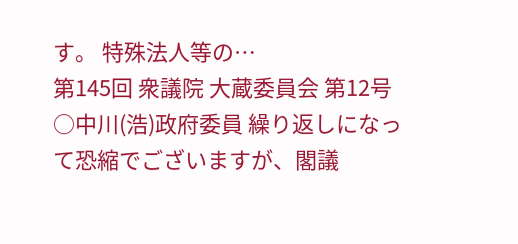す。 特殊法人等の…
第145回 衆議院 大蔵委員会 第12号
○中川(浩)政府委員 繰り返しになって恐縮でございますが、閣議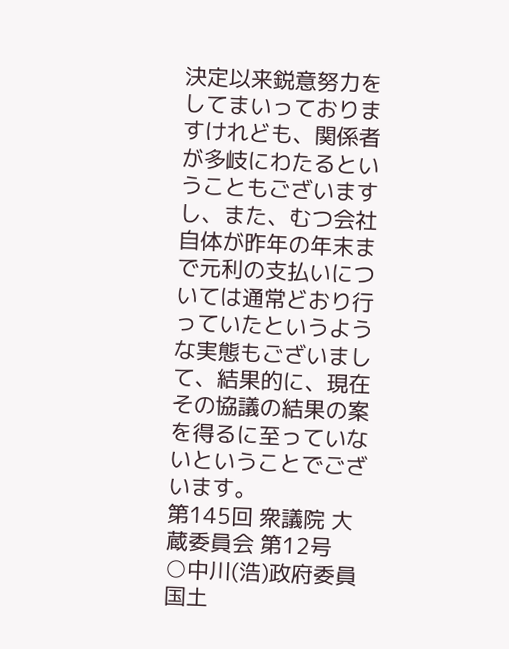決定以来鋭意努力をしてまいっておりますけれども、関係者が多岐にわたるということもございますし、また、むつ会社自体が昨年の年末まで元利の支払いについては通常どおり行っていたというような実態もございまして、結果的に、現在その協議の結果の案を得るに至っていないということでございます。
第145回 衆議院 大蔵委員会 第12号
○中川(浩)政府委員 国土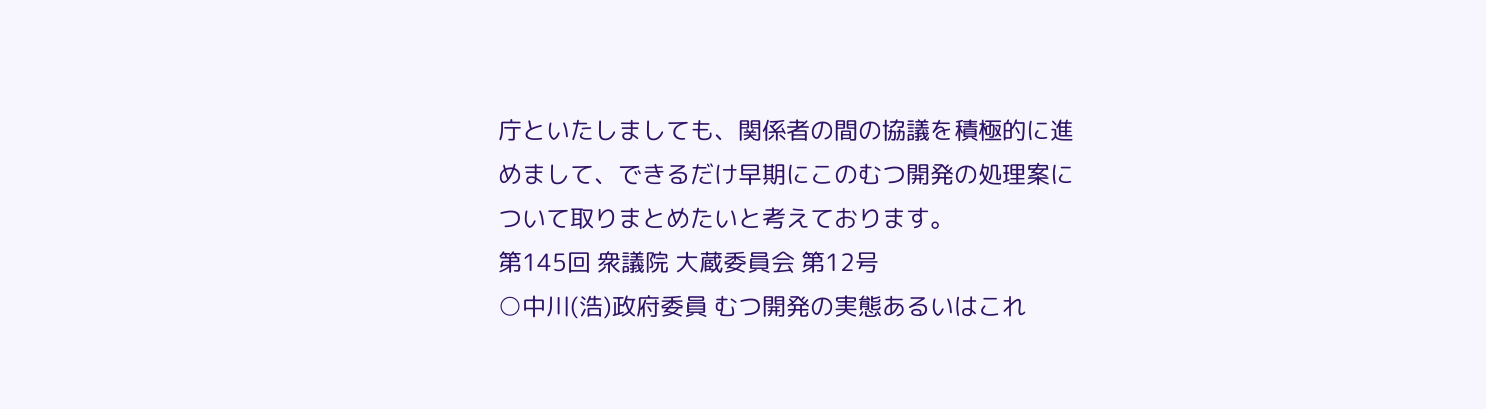庁といたしましても、関係者の間の協議を積極的に進めまして、できるだけ早期にこのむつ開発の処理案について取りまとめたいと考えております。
第145回 衆議院 大蔵委員会 第12号
○中川(浩)政府委員 むつ開発の実態あるいはこれ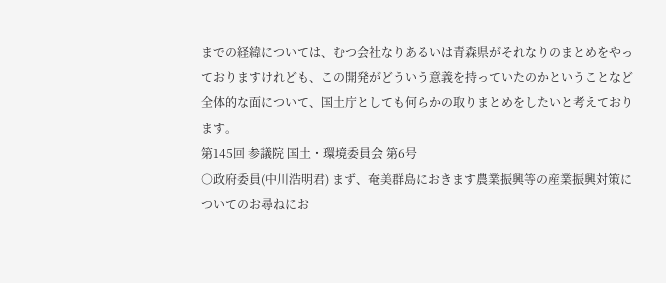までの経緯については、むつ会社なりあるいは青森県がそれなりのまとめをやっておりますけれども、この開発がどういう意義を持っていたのかということなど全体的な面について、国土庁としても何らかの取りまとめをしたいと考えております。
第145回 参議院 国土・環境委員会 第6号
○政府委員(中川浩明君) まず、奄美群島におきます農業振興等の産業振興対策についてのお尋ねにお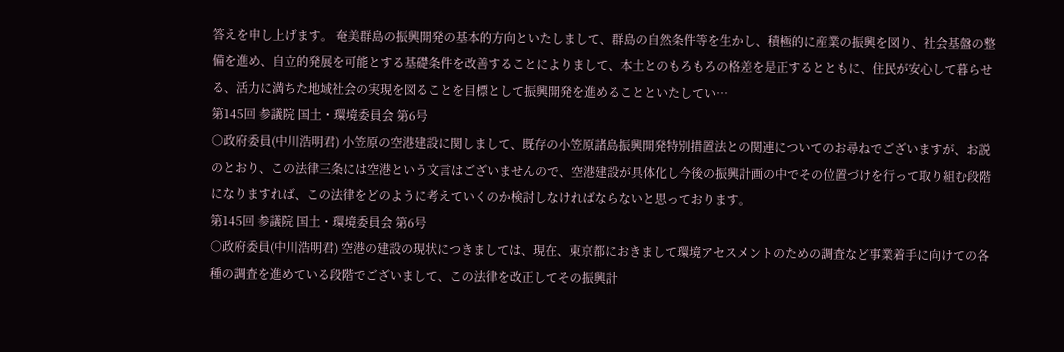答えを申し上げます。 奄美群島の振興開発の基本的方向といたしまして、群島の自然条件等を生かし、積極的に産業の振興を図り、社会基盤の整備を進め、自立的発展を可能とする基礎条件を改善することによりまして、本土とのもろもろの格差を是正するとともに、住民が安心して暮らせる、活力に満ちた地域社会の実現を図ることを目標として振興開発を進めることといたしてい…
第145回 参議院 国土・環境委員会 第6号
○政府委員(中川浩明君) 小笠原の空港建設に関しまして、既存の小笠原諸島振興開発特別措置法との関連についてのお尋ねでございますが、お説のとおり、この法律三条には空港という文言はございませんので、空港建設が具体化し今後の振興計画の中でその位置づけを行って取り組む段階になりますれば、この法律をどのように考えていくのか検討しなければならないと思っております。
第145回 参議院 国土・環境委員会 第6号
○政府委員(中川浩明君) 空港の建設の現状につきましては、現在、東京都におきまして環境アセスメントのための調査など事業着手に向けての各種の調査を進めている段階でございまして、この法律を改正してその振興計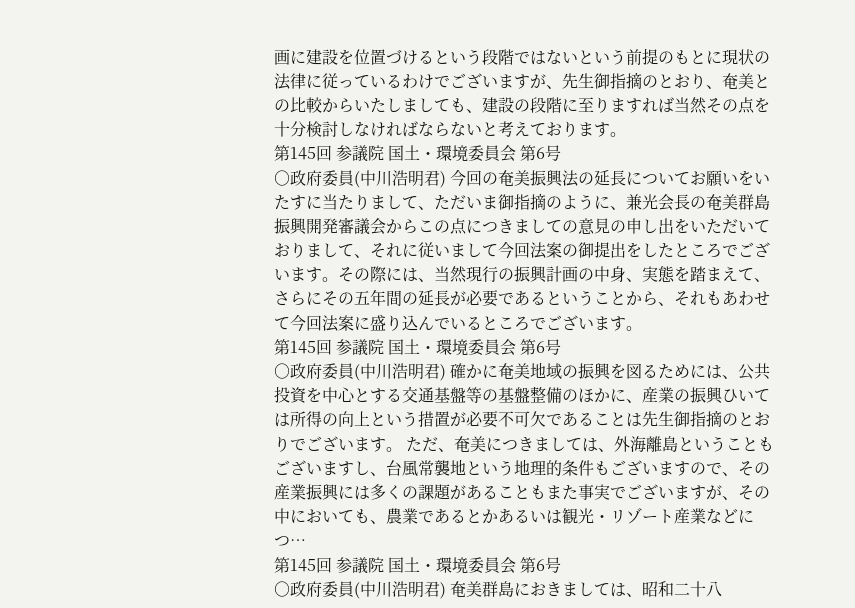画に建設を位置づけるという段階ではないという前提のもとに現状の法律に従っているわけでございますが、先生御指摘のとおり、奄美との比較からいたしましても、建設の段階に至りますれば当然その点を十分検討しなければならないと考えております。
第145回 参議院 国土・環境委員会 第6号
○政府委員(中川浩明君) 今回の奄美振興法の延長についてお願いをいたすに当たりまして、ただいま御指摘のように、兼光会長の奄美群島振興開発審議会からこの点につきましての意見の申し出をいただいておりまして、それに従いまして今回法案の御提出をしたところでございます。その際には、当然現行の振興計画の中身、実態を踏まえて、さらにその五年間の延長が必要であるということから、それもあわせて今回法案に盛り込んでいるところでございます。
第145回 参議院 国土・環境委員会 第6号
○政府委員(中川浩明君) 確かに奄美地域の振興を図るためには、公共投資を中心とする交通基盤等の基盤整備のほかに、産業の振興ひいては所得の向上という措置が必要不可欠であることは先生御指摘のとおりでございます。 ただ、奄美につきましては、外海離島ということもございますし、台風常襲地という地理的条件もございますので、その産業振興には多くの課題があることもまた事実でございますが、その中においても、農業であるとかあるいは観光・リゾート産業などにつ…
第145回 参議院 国土・環境委員会 第6号
○政府委員(中川浩明君) 奄美群島におきましては、昭和二十八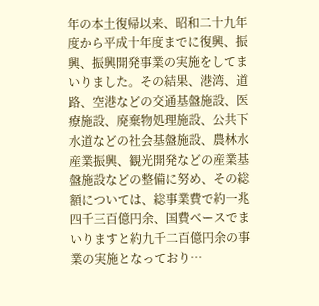年の本土復帰以来、昭和二十九年度から平成十年度までに復興、振興、振興開発事業の実施をしてまいりました。その結果、港湾、道路、空港などの交通基盤施設、医療施設、廃棄物処理施設、公共下水道などの社会基盤施設、農林水産業振興、観光開発などの産業基盤施設などの整備に努め、その総額については、総事業費で約一兆四千三百億円余、国費ベースでまいりますと約九千二百億円余の事業の実施となっており…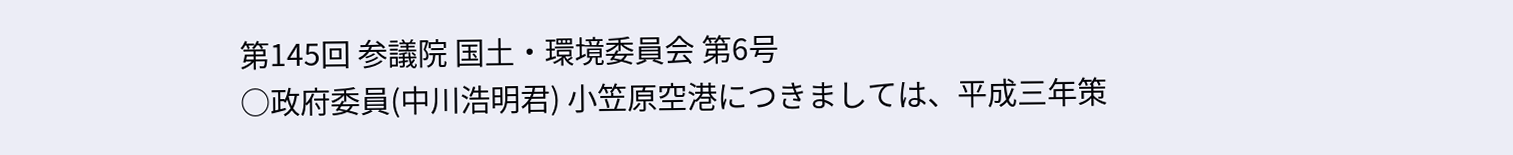第145回 参議院 国土・環境委員会 第6号
○政府委員(中川浩明君) 小笠原空港につきましては、平成三年策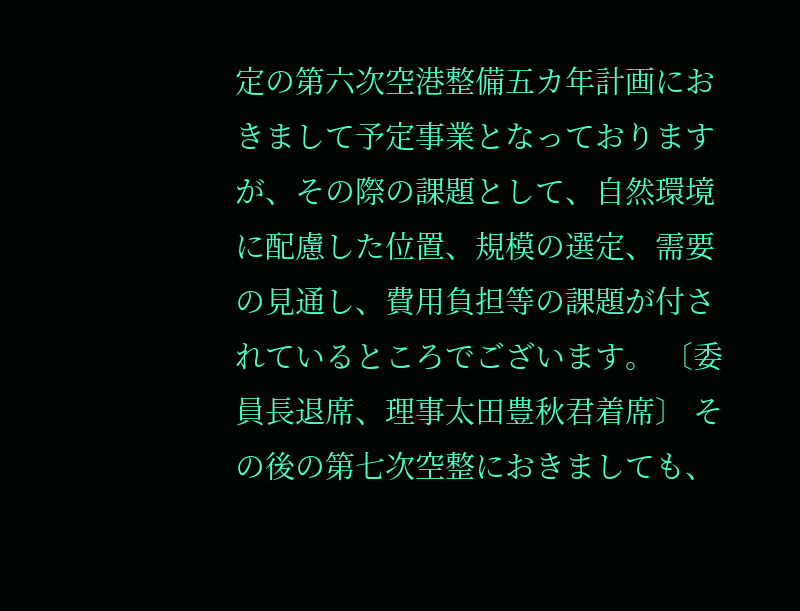定の第六次空港整備五カ年計画におきまして予定事業となっておりますが、その際の課題として、自然環境に配慮した位置、規模の選定、需要の見通し、費用負担等の課題が付されているところでございます。 〔委員長退席、理事太田豊秋君着席〕 その後の第七次空整におきましても、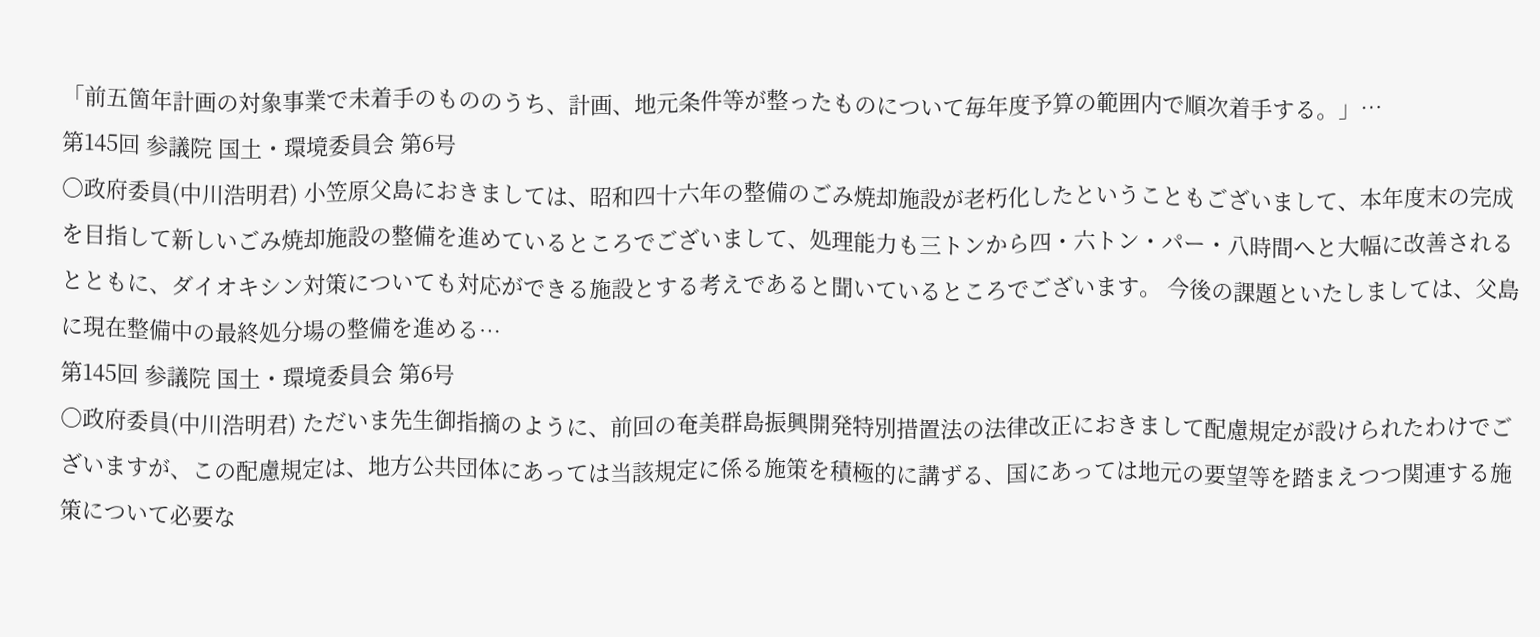「前五箇年計画の対象事業で未着手のもののうち、計画、地元条件等が整ったものについて毎年度予算の範囲内で順次着手する。」…
第145回 参議院 国土・環境委員会 第6号
○政府委員(中川浩明君) 小笠原父島におきましては、昭和四十六年の整備のごみ焼却施設が老朽化したということもございまして、本年度末の完成を目指して新しいごみ焼却施設の整備を進めているところでございまして、処理能力も三トンから四・六トン・パー・八時間へと大幅に改善されるとともに、ダイオキシン対策についても対応ができる施設とする考えであると聞いているところでございます。 今後の課題といたしましては、父島に現在整備中の最終処分場の整備を進める…
第145回 参議院 国土・環境委員会 第6号
○政府委員(中川浩明君) ただいま先生御指摘のように、前回の奄美群島振興開発特別措置法の法律改正におきまして配慮規定が設けられたわけでございますが、この配慮規定は、地方公共団体にあっては当該規定に係る施策を積極的に講ずる、国にあっては地元の要望等を踏まえつつ関連する施策について必要な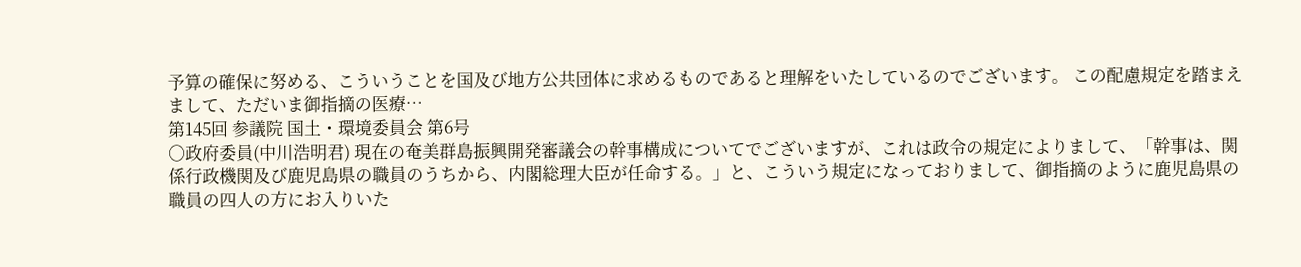予算の確保に努める、こういうことを国及び地方公共団体に求めるものであると理解をいたしているのでございます。 この配慮規定を踏まえまして、ただいま御指摘の医療…
第145回 参議院 国土・環境委員会 第6号
○政府委員(中川浩明君) 現在の奄美群島振興開発審議会の幹事構成についてでございますが、これは政令の規定によりまして、「幹事は、関係行政機関及び鹿児島県の職員のうちから、内閣総理大臣が任命する。」と、こういう規定になっておりまして、御指摘のように鹿児島県の職員の四人の方にお入りいた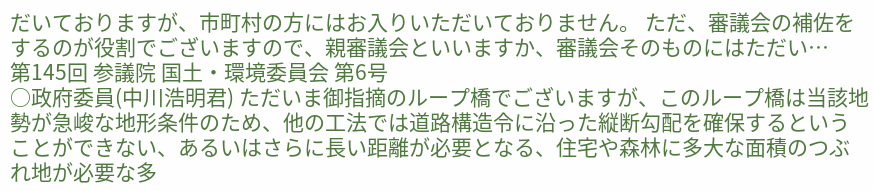だいておりますが、市町村の方にはお入りいただいておりません。 ただ、審議会の補佐をするのが役割でございますので、親審議会といいますか、審議会そのものにはただい…
第145回 参議院 国土・環境委員会 第6号
○政府委員(中川浩明君) ただいま御指摘のループ橋でございますが、このループ橋は当該地勢が急峻な地形条件のため、他の工法では道路構造令に沿った縦断勾配を確保するということができない、あるいはさらに長い距離が必要となる、住宅や森林に多大な面積のつぶれ地が必要な多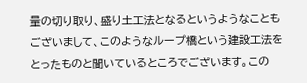量の切り取り、盛り土工法となるというようなこともございまして、このようなループ橋という建設工法をとったものと聞いているところでございます。この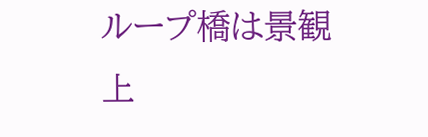ループ橋は景観上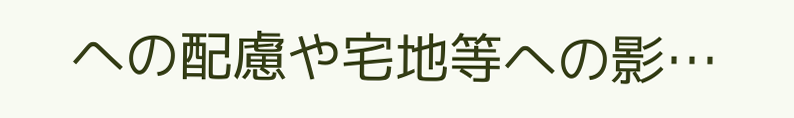への配慮や宅地等への影…